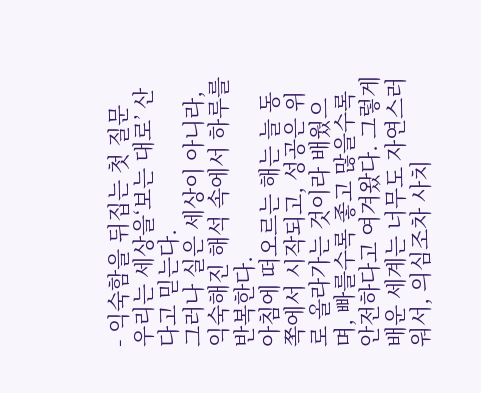- 익숙함을 뒤집는 첫 질문
우리는 세상을‘보는 대로’ 산다고 믿는다.
그러나 실은 세상이 아니라, 익숙해진 해석 속에서 하루를 반복한다.
아침에 떠오르는 해는 늘 동쪽에서 시작되고, 성공은 위로 올라가는 것이라 배웠으며, 빠를수록 좋고 많을수록 안전하다고 여겨왔다. 그렇게 배운 세계는 너무도 자연스러워서, 의심조차 사치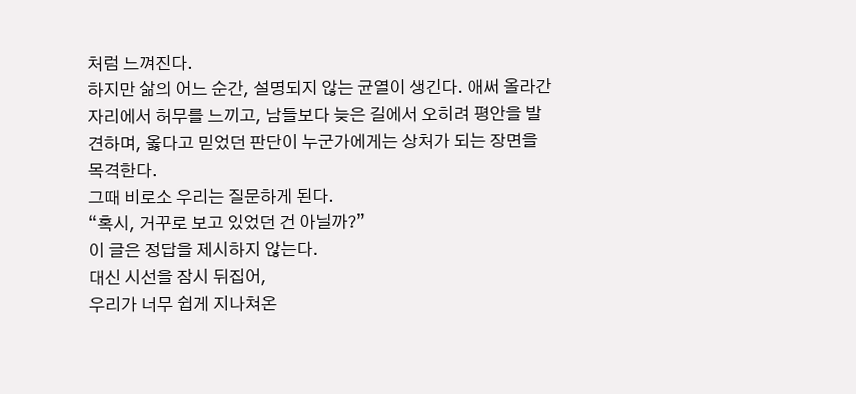처럼 느껴진다.
하지만 삶의 어느 순간, 설명되지 않는 균열이 생긴다. 애써 올라간 자리에서 허무를 느끼고, 남들보다 늦은 길에서 오히려 평안을 발견하며, 옳다고 믿었던 판단이 누군가에게는 상처가 되는 장면을 목격한다.
그때 비로소 우리는 질문하게 된다.
“혹시, 거꾸로 보고 있었던 건 아닐까?”
이 글은 정답을 제시하지 않는다.
대신 시선을 잠시 뒤집어,
우리가 너무 쉽게 지나쳐온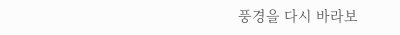풍경을 다시 바라보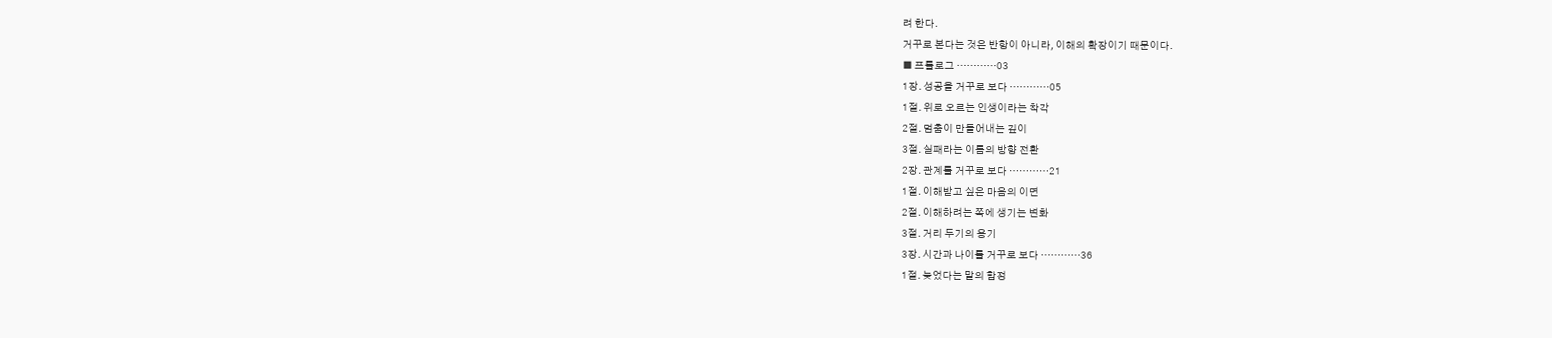려 한다.
거꾸로 본다는 것은 반항이 아니라, 이해의 확장이기 때문이다.
■ 프롤로그 …………03
1장. 성공을 거꾸로 보다 …………05
1절. 위로 오르는 인생이라는 착각
2절. 멈춤이 만들어내는 깊이
3절. 실패라는 이름의 방향 전환
2장. 관계를 거꾸로 보다 …………21
1절. 이해받고 싶은 마음의 이면
2절. 이해하려는 쪽에 생기는 변화
3절. 거리 두기의 용기
3장. 시간과 나이를 거꾸로 보다 …………36
1절. 늦었다는 말의 함정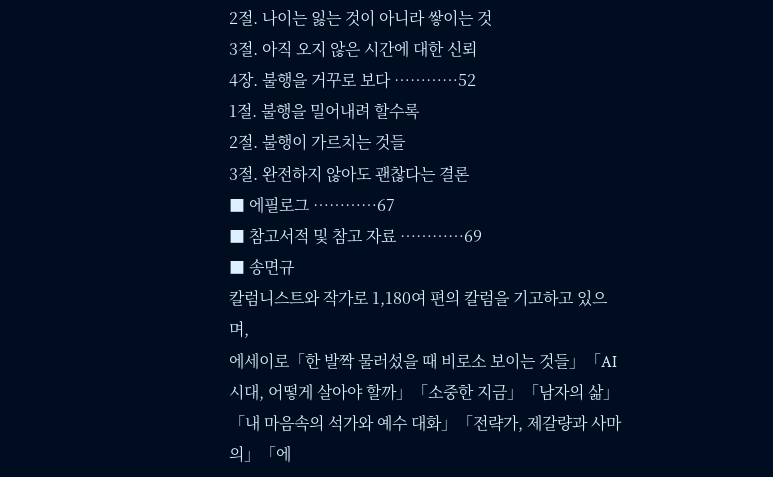2절. 나이는 잃는 것이 아니라 쌓이는 것
3절. 아직 오지 않은 시간에 대한 신뢰
4장. 불행을 거꾸로 보다 …………52
1절. 불행을 밀어내려 할수록
2절. 불행이 가르치는 것들
3절. 완전하지 않아도 괜찮다는 결론
■ 에필로그 …………67
■ 참고서적 및 참고 자료 …………69
■ 송면규
칼럼니스트와 작가로 1,180여 편의 칼럼을 기고하고 있으며,
에세이로「한 발짝 물러섰을 때 비로소 보이는 것들」「AI 시대, 어떻게 살아야 할까」「소중한 지금」「남자의 삶」「내 마음속의 석가와 예수 대화」「전략가, 제갈량과 사마의」「에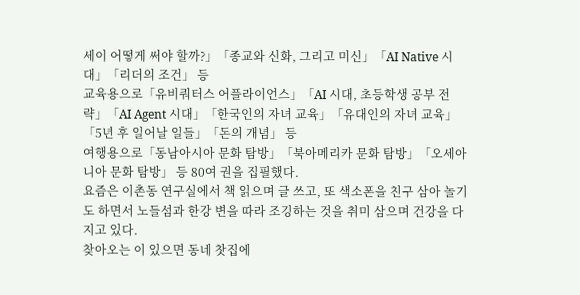세이 어떻게 써야 할까?」「종교와 신화, 그리고 미신」「AI Native 시대」「리더의 조건」 등
교육용으로「유비쿼터스 어플라이언스」「AI 시대, 초등학생 공부 전략」「AI Agent 시대」「한국인의 자녀 교육」「유대인의 자녀 교육」「5년 후 일어날 일들」「돈의 개념」 등
여행용으로「동남아시아 문화 탐방」「북아메리카 문화 탐방」「오세아니아 문화 탐방」 등 80여 권을 집필했다.
요즘은 이촌동 연구실에서 책 읽으며 글 쓰고, 또 색소폰을 친구 삼아 놀기도 하면서 노들섬과 한강 변을 따라 조깅하는 것을 취미 삼으며 건강을 다지고 있다.
찾아오는 이 있으면 동네 찻집에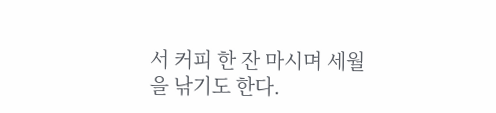서 커피 한 잔 마시며 세월을 낚기도 한다.